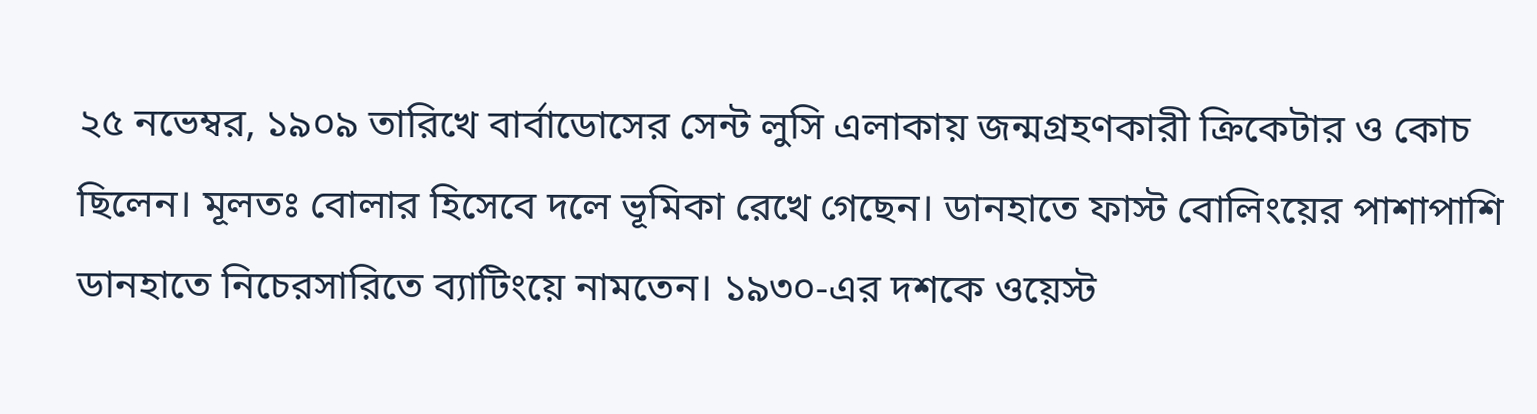২৫ নভেম্বর, ১৯০৯ তারিখে বার্বাডোসের সেন্ট লুসি এলাকায় জন্মগ্রহণকারী ক্রিকেটার ও কোচ ছিলেন। মূলতঃ বোলার হিসেবে দলে ভূমিকা রেখে গেছেন। ডানহাতে ফাস্ট বোলিংয়ের পাশাপাশি ডানহাতে নিচেরসারিতে ব্যাটিংয়ে নামতেন। ১৯৩০-এর দশকে ওয়েস্ট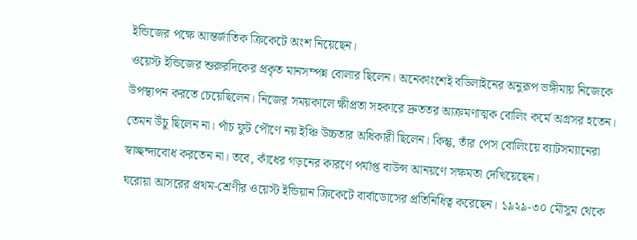ইন্ডিজের পক্ষে আন্তর্জাতিক ক্রিকেটে অংশ নিয়েছেন।
ওয়েস্ট ইন্ডিজের শুরুরদিকের প্রকৃত মানসম্পন্ন বোলার ছিলেন। অনেকাংশেই বডিলাইনের অনুরূপ ভঙ্গীমায় নিজেকে উপস্থাপন করতে চেয়েছিলেন। নিজের সময়কালে ক্ষীপ্রতা সহকারে দ্রুততর আক্রমণাত্মক বোলিং কর্মে অগ্রসর হতেন। তেমন উঁচু ছিলেন না। পাঁচ ফুট পৌণে নয় ইঞ্চি উচ্চতার অধিকারী ছিলেন। কিন্তু, তাঁর পেস বোলিংয়ে ব্যাটসম্যানেরা স্বাচ্ছন্দ্যবোধ করতেন না। তবে, কাঁধের গড়নের কারণে পর্যাপ্ত বাউন্স আনয়ণে সক্ষমতা দেখিয়েছেন।
ঘরোয়া আসরের প্রথম-শ্রেণীর ওয়েস্ট ইন্ডিয়ান ক্রিকেটে বার্বাডোসের প্রতিনিধিত্ব করেছেন। ১৯২৯-৩০ মৌসুম থেকে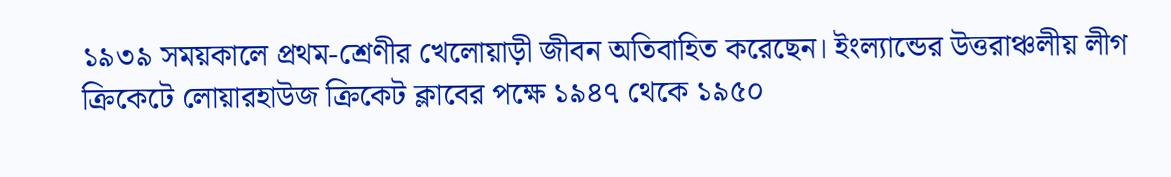১৯৩৯ সময়কালে প্রথম-শ্রেণীর খেলোয়াড়ী জীবন অতিবাহিত করেছেন। ইংল্যান্ডের উত্তরাঞ্চলীয় লীগ ক্রিকেটে লোয়ারহাউজ ক্রিকেট ক্লাবের পক্ষে ১৯৪৭ থেকে ১৯৫০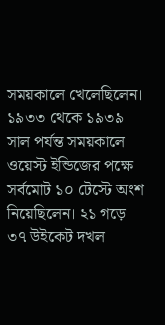সময়কালে খেলেছিলেন।
১৯৩৩ থেকে ১৯৩৯ সাল পর্যন্ত সময়কালে ওয়েস্ট ইন্ডিজের পক্ষে সর্বমোট ১০ টেস্টে অংশ নিয়েছিলেন। ২১ গড়ে ৩৭ উইকেট দখল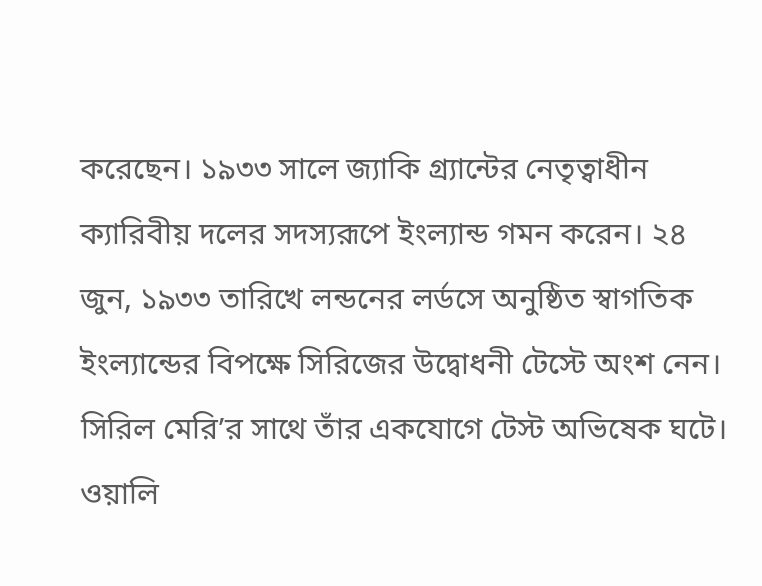করেছেন। ১৯৩৩ সালে জ্যাকি গ্র্যান্টের নেতৃত্বাধীন ক্যারিবীয় দলের সদস্যরূপে ইংল্যান্ড গমন করেন। ২৪ জুন, ১৯৩৩ তারিখে লন্ডনের লর্ডসে অনুষ্ঠিত স্বাগতিক ইংল্যান্ডের বিপক্ষে সিরিজের উদ্বোধনী টেস্টে অংশ নেন। সিরিল মেরি’র সাথে তাঁর একযোগে টেস্ট অভিষেক ঘটে। ওয়ালি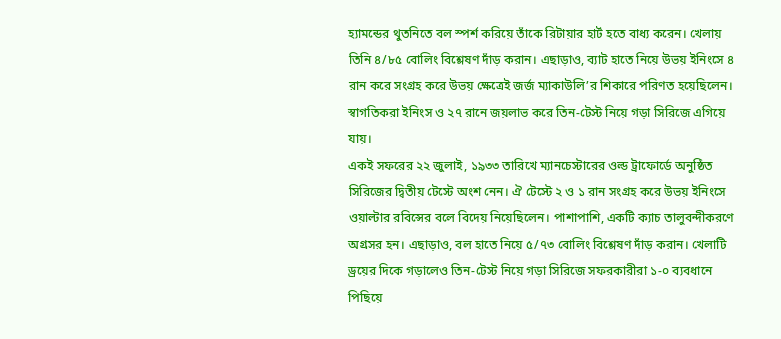হ্যামন্ডের থুতনিতে বল স্পর্শ করিয়ে তাঁকে রিটায়ার হার্ট হতে বাধ্য করেন। খেলায় তিনি ৪/৮৫ বোলিং বিশ্লেষণ দাঁড় করান। এছাড়াও, ব্যাট হাতে নিয়ে উভয় ইনিংসে ৪ রান করে সংগ্রহ করে উভয় ক্ষেত্রেই জর্জ ম্যাকাউলি’র শিকারে পরিণত হয়েছিলেন। স্বাগতিকরা ইনিংস ও ২৭ রানে জয়লাভ করে তিন-টেস্ট নিয়ে গড়া সিরিজে এগিয়ে যায়।
একই সফরের ২২ জুলাই, ১৯৩৩ তারিখে ম্যানচেস্টারের ওল্ড ট্রাফোর্ডে অনুষ্ঠিত সিরিজের দ্বিতীয় টেস্টে অংশ নেন। ঐ টেস্টে ২ ও ১ রান সংগ্রহ করে উভয় ইনিংসে ওয়াল্টার রবিন্সের বলে বিদেয় নিয়েছিলেন। পাশাপাশি, একটি ক্যাচ তালুবন্দীকরণে অগ্রসর হন। এছাড়াও, বল হাতে নিয়ে ৫/৭৩ বোলিং বিশ্লেষণ দাঁড় করান। খেলাটি ড্রয়ের দিকে গড়ালেও তিন-টেস্ট নিয়ে গড়া সিরিজে সফরকারীরা ১-০ ব্যবধানে পিছিয়ে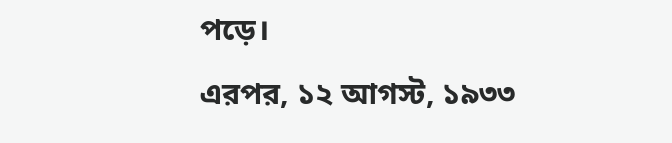পড়ে।
এরপর, ১২ আগস্ট, ১৯৩৩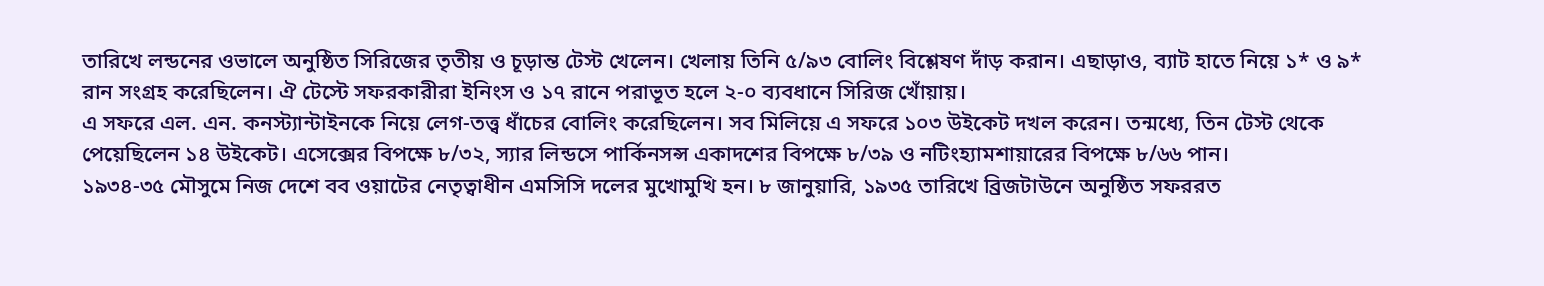তারিখে লন্ডনের ওভালে অনুষ্ঠিত সিরিজের তৃতীয় ও চূড়ান্ত টেস্ট খেলেন। খেলায় তিনি ৫/৯৩ বোলিং বিশ্লেষণ দাঁড় করান। এছাড়াও, ব্যাট হাতে নিয়ে ১* ও ৯* রান সংগ্রহ করেছিলেন। ঐ টেস্টে সফরকারীরা ইনিংস ও ১৭ রানে পরাভূত হলে ২-০ ব্যবধানে সিরিজ খোঁয়ায়।
এ সফরে এল. এন. কনস্ট্যান্টাইনকে নিয়ে লেগ-তত্ত্ব ধাঁচের বোলিং করেছিলেন। সব মিলিয়ে এ সফরে ১০৩ উইকেট দখল করেন। তন্মধ্যে, তিন টেস্ট থেকে পেয়েছিলেন ১৪ উইকেট। এসেক্সের বিপক্ষে ৮/৩২, স্যার লিন্ডসে পার্কিনসন্স একাদশের বিপক্ষে ৮/৩৯ ও নটিংহ্যামশায়ারের বিপক্ষে ৮/৬৬ পান।
১৯৩৪-৩৫ মৌসুমে নিজ দেশে বব ওয়াটের নেতৃত্বাধীন এমসিসি দলের মুখোমুখি হন। ৮ জানুয়ারি, ১৯৩৫ তারিখে ব্রিজটাউনে অনুষ্ঠিত সফররত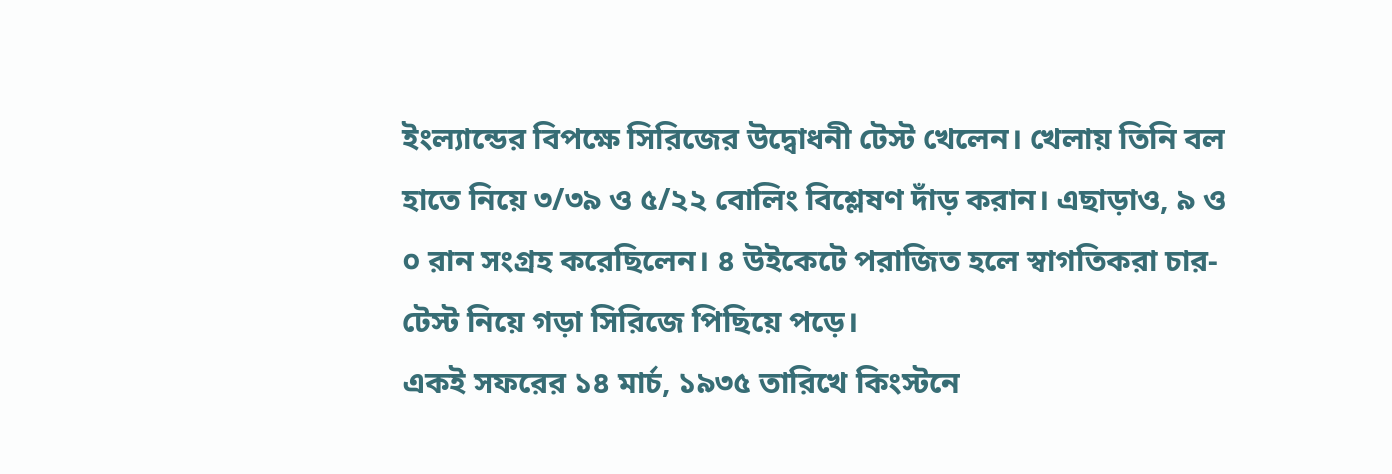ইংল্যান্ডের বিপক্ষে সিরিজের উদ্বোধনী টেস্ট খেলেন। খেলায় তিনি বল হাতে নিয়ে ৩/৩৯ ও ৫/২২ বোলিং বিশ্লেষণ দাঁড় করান। এছাড়াও, ৯ ও ০ রান সংগ্রহ করেছিলেন। ৪ উইকেটে পরাজিত হলে স্বাগতিকরা চার-টেস্ট নিয়ে গড়া সিরিজে পিছিয়ে পড়ে।
একই সফরের ১৪ মার্চ, ১৯৩৫ তারিখে কিংস্টনে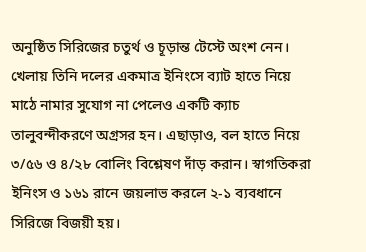অনুষ্ঠিত সিরিজের চতুর্থ ও চূড়ান্ত টেস্টে অংশ নেন। খেলায় তিনি দলের একমাত্র ইনিংসে ব্যাট হাতে নিয়ে মাঠে নামার সুযোগ না পেলেও একটি ক্যাচ তালুবন্দীকরণে অগ্রসর হন। এছাড়াও, বল হাতে নিয়ে ৩/৫৬ ও ৪/২৮ বোলিং বিশ্লেষণ দাঁড় করান। স্বাগতিকরা ইনিংস ও ১৬১ রানে জয়লাভ করলে ২-১ ব্যবধানে সিরিজে বিজয়ী হয়।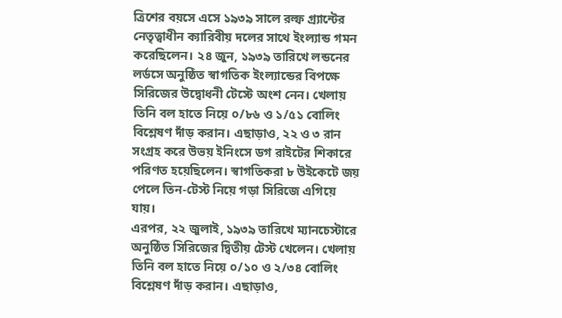ত্রিশের বয়সে এসে ১৯৩৯ সালে রল্ফ গ্র্যান্টের নেতৃত্বাধীন ক্যারিবীয় দলের সাথে ইংল্যান্ড গমন করেছিলেন। ২৪ জুন, ১৯৩৯ তারিখে লন্ডনের লর্ডসে অনুষ্ঠিত স্বাগতিক ইংল্যান্ডের বিপক্ষে সিরিজের উদ্বোধনী টেস্টে অংশ নেন। খেলায় তিনি বল হাতে নিয়ে ০/৮৬ ও ১/৫১ বোলিং বিশ্লেষণ দাঁড় করান। এছাড়াও, ২২ ও ৩ রান সংগ্রহ করে উভয় ইনিংসে ডগ রাইটের শিকারে পরিণত হয়েছিলেন। স্বাগতিকরা ৮ উইকেটে জয় পেলে তিন-টেস্ট নিয়ে গড়া সিরিজে এগিয়ে যায়।
এরপর, ২২ জুলাই, ১৯৩৯ তারিখে ম্যানচেস্টারে অনুষ্ঠিত সিরিজের দ্বিতীয় টেস্ট খেলেন। খেলায় তিনি বল হাতে নিয়ে ০/১০ ও ২/৩৪ বোলিং বিশ্লেষণ দাঁড় করান। এছাড়াও,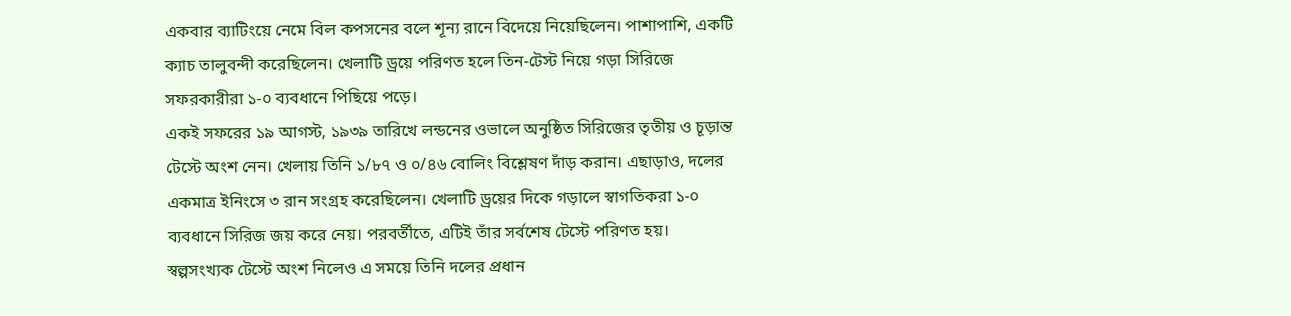একবার ব্যাটিংয়ে নেমে বিল কপসনের বলে শূন্য রানে বিদেয়ে নিয়েছিলেন। পাশাপাশি, একটি ক্যাচ তালুবন্দী করেছিলেন। খেলাটি ড্রয়ে পরিণত হলে তিন-টেস্ট নিয়ে গড়া সিরিজে সফরকারীরা ১-০ ব্যবধানে পিছিয়ে পড়ে।
একই সফরের ১৯ আগস্ট, ১৯৩৯ তারিখে লন্ডনের ওভালে অনুষ্ঠিত সিরিজের তৃতীয় ও চূড়ান্ত টেস্টে অংশ নেন। খেলায় তিনি ১/৮৭ ও ০/৪৬ বোলিং বিশ্লেষণ দাঁড় করান। এছাড়াও, দলের একমাত্র ইনিংসে ৩ রান সংগ্রহ করেছিলেন। খেলাটি ড্রয়ের দিকে গড়ালে স্বাগতিকরা ১-০ ব্যবধানে সিরিজ জয় করে নেয়। পরবর্তীতে, এটিই তাঁর সর্বশেষ টেস্টে পরিণত হয়।
স্বল্পসংখ্যক টেস্টে অংশ নিলেও এ সময়ে তিনি দলের প্রধান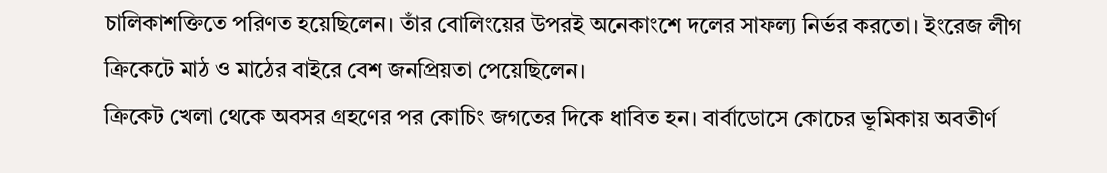চালিকাশক্তিতে পরিণত হয়েছিলেন। তাঁর বোলিংয়ের উপরই অনেকাংশে দলের সাফল্য নির্ভর করতো। ইংরেজ লীগ ক্রিকেটে মাঠ ও মাঠের বাইরে বেশ জনপ্রিয়তা পেয়েছিলেন।
ক্রিকেট খেলা থেকে অবসর গ্রহণের পর কোচিং জগতের দিকে ধাবিত হন। বার্বাডোসে কোচের ভূমিকায় অবতীর্ণ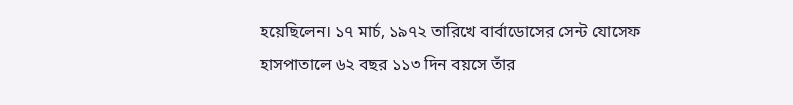হয়েছিলেন। ১৭ মার্চ, ১৯৭২ তারিখে বার্বাডোসের সেন্ট যোসেফ হাসপাতালে ৬২ বছর ১১৩ দিন বয়সে তাঁর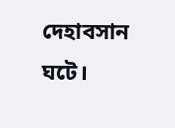দেহাবসান ঘটে।